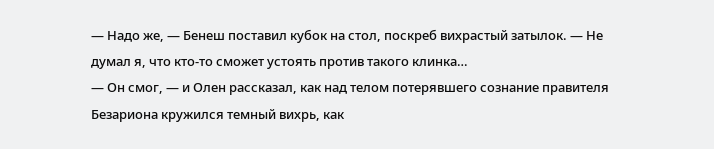— Надо же, — Бенеш поставил кубок на стол, поскреб вихрастый затылок. — Не думал я, что кто-то сможет устоять против такого клинка…
— Он смог, — и Олен рассказал, как над телом потерявшего сознание правителя Безариона кружился темный вихрь, как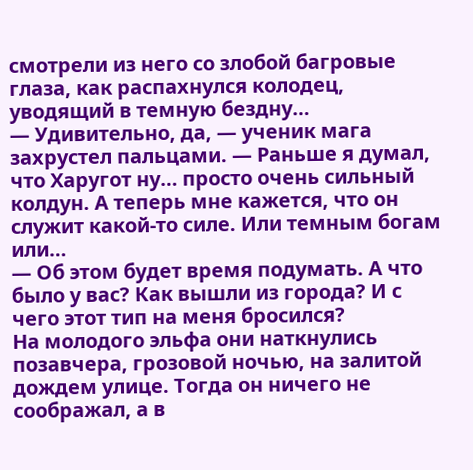смотрели из него со злобой багровые глаза, как распахнулся колодец, уводящий в темную бездну…
— Удивительно, да, — ученик мага захрустел пальцами. — Раньше я думал, что Харугот ну… просто очень сильный колдун. А теперь мне кажется, что он служит какой-то силе. Или темным богам или…
— Об этом будет время подумать. А что было у вас? Как вышли из города? И с чего этот тип на меня бросился?
На молодого эльфа они наткнулись позавчера, грозовой ночью, на залитой дождем улице. Тогда он ничего не соображал, а в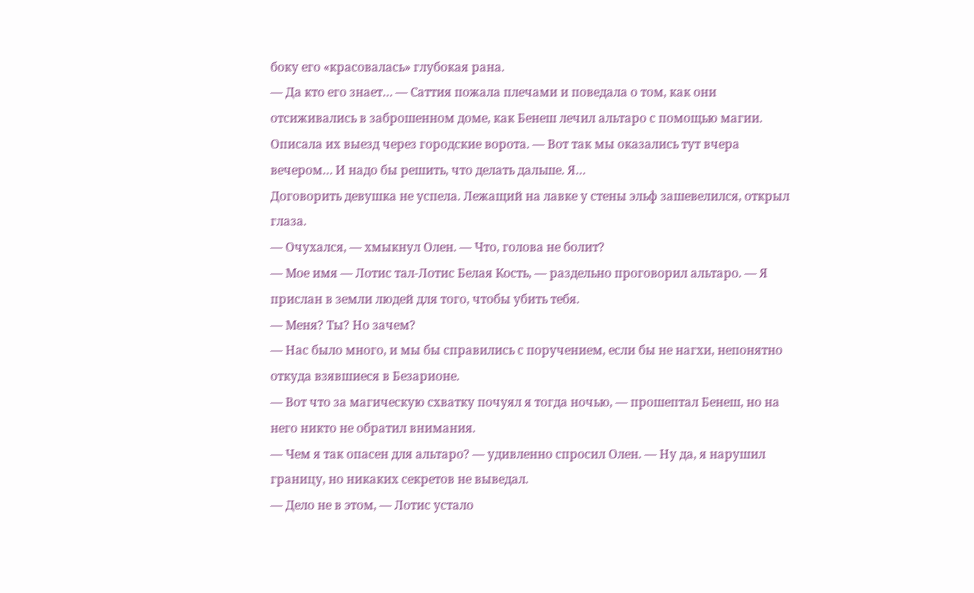боку его «красовалась» глубокая рана.
— Да кто его знает… — Саттия пожала плечами и поведала о том, как они отсиживались в заброшенном доме, как Бенеш лечил альтаро с помощью магии. Описала их выезд через городские ворота. — Вот так мы оказались тут вчера вечером… И надо бы решить, что делать дальше. Я…
Договорить девушка не успела. Лежащий на лавке у стены эльф зашевелился, открыл глаза.
— Очухался, — хмыкнул Олен. — Что, голова не болит?
— Мое имя — Лотис тал-Лотис Белая Кость, — раздельно проговорил альтаро. — Я прислан в земли людей для того, чтобы убить тебя.
— Меня? Ты? Но зачем?
— Нас было много, и мы бы справились с поручением, если бы не нагхи, непонятно откуда взявшиеся в Безарионе.
— Вот что за магическую схватку почуял я тогда ночью, — прошептал Бенеш, но на него никто не обратил внимания.
— Чем я так опасен для альтаро? — удивленно спросил Олен. — Ну да, я нарушил границу, но никаких секретов не выведал.
— Дело не в этом, — Лотис устало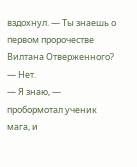вздохнул. — Ты знаешь о первом пророчестве Вилтана Отверженного?
— Нет.
— Я знаю, — пробормотал ученик мага, и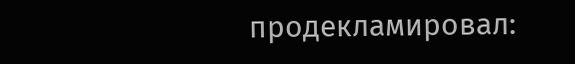продекламировал: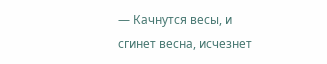— Качнутся весы, и сгинет весна, исчезнет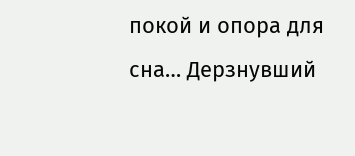покой и опора для сна… Дерзнувший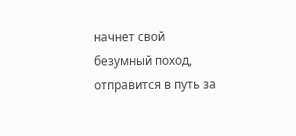начнет свой безумный поход, отправится в путь за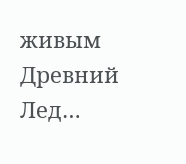живым Древний Лед…